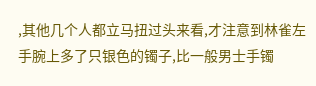,其他几个人都立马扭过头来看,才注意到林雀左手腕上多了只银色的镯子,比一般男士手镯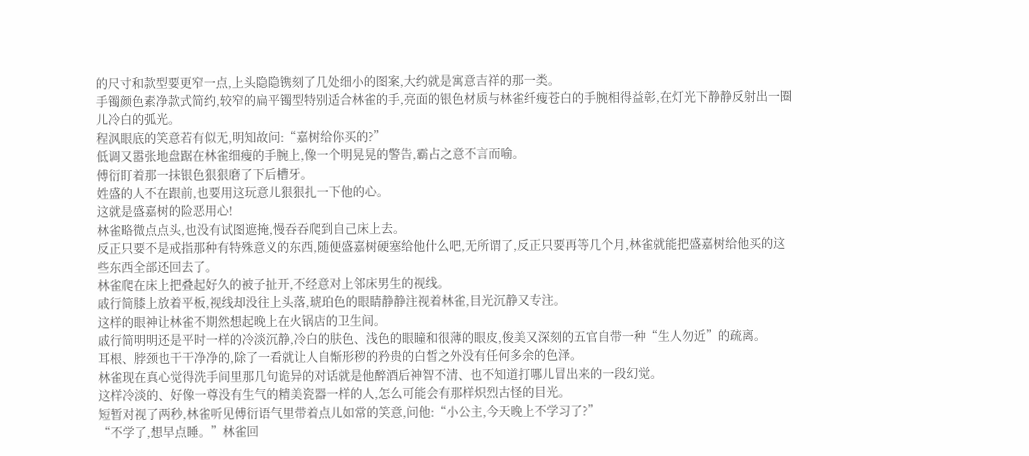的尺寸和款型要更窄一点,上头隐隐镌刻了几处细小的图案,大约就是寓意吉祥的那一类。
手镯颜色素净款式简约,较窄的扁平镯型特别适合林雀的手,亮面的银色材质与林雀纤瘦苍白的手腕相得益彰,在灯光下静静反射出一圈儿冷白的弧光。
程沨眼底的笑意若有似无,明知故问:“嘉树给你买的?”
低调又嚣张地盘踞在林雀细瘦的手腕上,像一个明晃晃的警告,霸占之意不言而喻。
傅衍盯着那一抹银色狠狠磨了下后槽牙。
姓盛的人不在跟前,也要用这玩意儿狠狠扎一下他的心。
这就是盛嘉树的险恶用心!
林雀略微点点头,也没有试图遮掩,慢吞吞爬到自己床上去。
反正只要不是戒指那种有特殊意义的东西,随便盛嘉树硬塞给他什么吧,无所谓了,反正只要再等几个月,林雀就能把盛嘉树给他买的这些东西全部还回去了。
林雀爬在床上把叠起好久的被子扯开,不经意对上邻床男生的视线。
戚行简膝上放着平板,视线却没往上头落,琥珀色的眼睛静静注视着林雀,目光沉静又专注。
这样的眼神让林雀不期然想起晚上在火锅店的卫生间。
戚行简明明还是平时一样的冷淡沉静,冷白的肤色、浅色的眼瞳和很薄的眼皮,俊美又深刻的五官自带一种“生人勿近”的疏离。
耳根、脖颈也干干净净的,除了一看就让人自惭形秽的矜贵的白皙之外没有任何多余的色泽。
林雀现在真心觉得洗手间里那几句诡异的对话就是他醉酒后神智不清、也不知道打哪儿冒出来的一段幻觉。
这样冷淡的、好像一尊没有生气的精美瓷器一样的人,怎么可能会有那样炽烈古怪的目光。
短暂对视了两秒,林雀听见傅衍语气里带着点儿如常的笑意,问他:“小公主,今天晚上不学习了?”
“不学了,想早点睡。”林雀回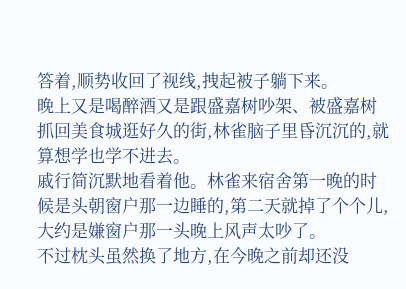答着,顺势收回了视线,拽起被子躺下来。
晚上又是喝醉酒又是跟盛嘉树吵架、被盛嘉树抓回美食城逛好久的街,林雀脑子里昏沉沉的,就算想学也学不进去。
戚行简沉默地看着他。林雀来宿舍第一晚的时候是头朝窗户那一边睡的,第二天就掉了个个儿,大约是嫌窗户那一头晚上风声太吵了。
不过枕头虽然换了地方,在今晚之前却还没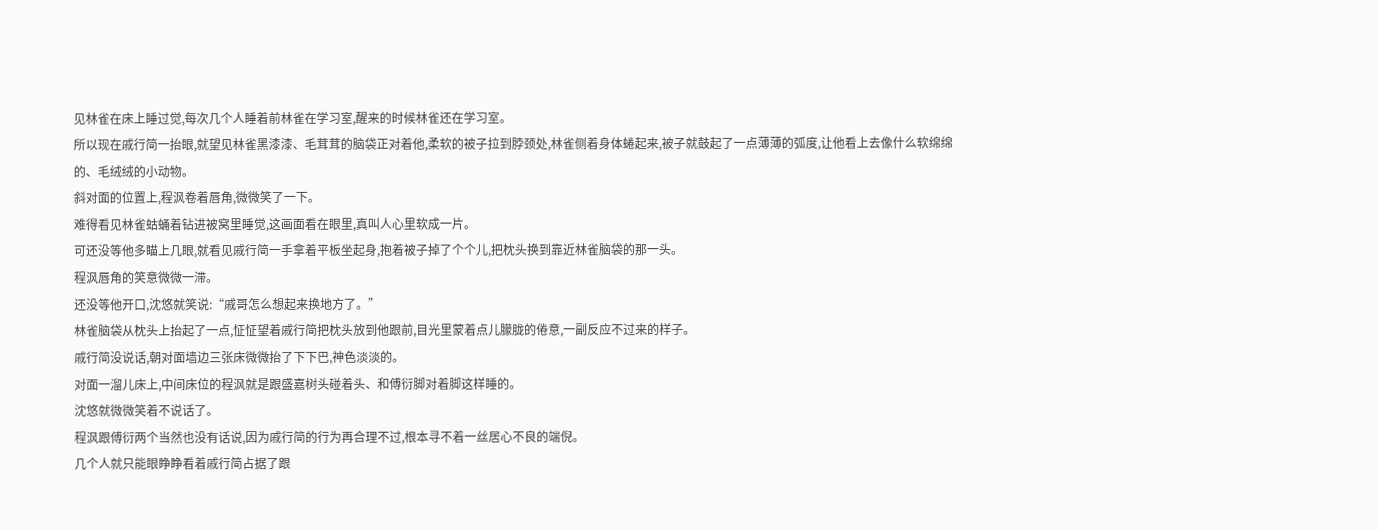见林雀在床上睡过觉,每次几个人睡着前林雀在学习室,醒来的时候林雀还在学习室。
所以现在戚行简一抬眼,就望见林雀黑漆漆、毛茸茸的脑袋正对着他,柔软的被子拉到脖颈处,林雀侧着身体蜷起来,被子就鼓起了一点薄薄的弧度,让他看上去像什么软绵绵的、毛绒绒的小动物。
斜对面的位置上,程沨卷着唇角,微微笑了一下。
难得看见林雀蛄蛹着钻进被窝里睡觉,这画面看在眼里,真叫人心里软成一片。
可还没等他多瞄上几眼,就看见戚行简一手拿着平板坐起身,抱着被子掉了个个儿,把枕头换到靠近林雀脑袋的那一头。
程沨唇角的笑意微微一滞。
还没等他开口,沈悠就笑说:“戚哥怎么想起来换地方了。”
林雀脑袋从枕头上抬起了一点,怔怔望着戚行简把枕头放到他跟前,目光里蒙着点儿朦胧的倦意,一副反应不过来的样子。
戚行简没说话,朝对面墙边三张床微微抬了下下巴,神色淡淡的。
对面一溜儿床上,中间床位的程沨就是跟盛嘉树头碰着头、和傅衍脚对着脚这样睡的。
沈悠就微微笑着不说话了。
程沨跟傅衍两个当然也没有话说,因为戚行简的行为再合理不过,根本寻不着一丝居心不良的端倪。
几个人就只能眼睁睁看着戚行简占据了跟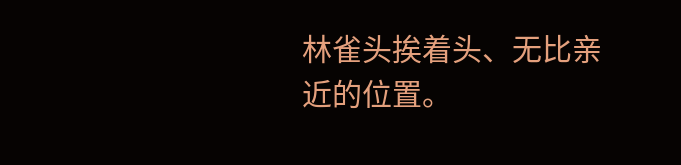林雀头挨着头、无比亲近的位置。